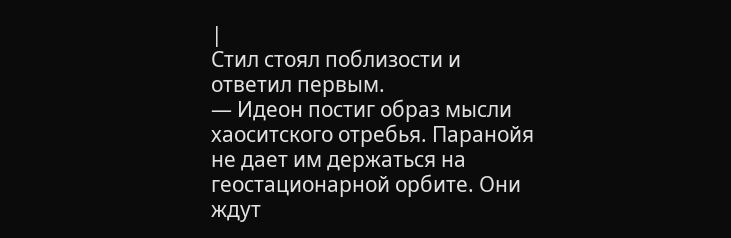|
Стил стоял поблизости и ответил первым.
— Идеон постиг образ мысли хаоситского отребья. Паранойя не дает им держаться на геостационарной орбите. Они ждут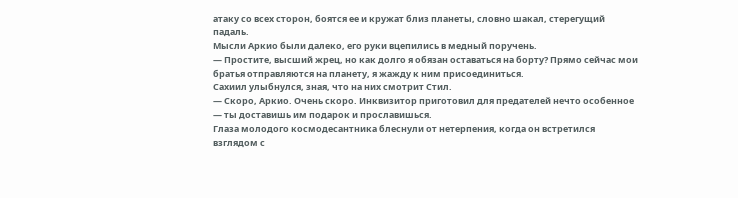атаку со всех сторон, боятся ее и кружат близ планеты, словно шакал, стерегущий падаль.
Мысли Аркио были далеко, его руки вцепились в медный поручень.
— Простите, высший жрец, но как долго я обязан оставаться на борту? Прямо сейчас мои братья отправляются на планету, я жажду к ним присоединиться.
Сахиил улыбнулся, зная, что на них смотрит Стил.
— Скоро, Аркио. Очень скоро. Инквизитор приготовил для предателей нечто особенное — ты доставишь им подарок и прославишься.
Глаза молодого космодесантника блеснули от нетерпения, когда он встретился взглядом с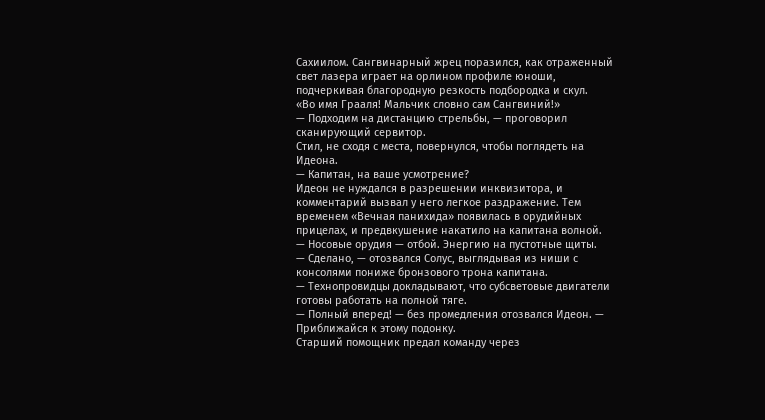Сахиилом. Сангвинарный жрец поразился, как отраженный свет лазера играет на орлином профиле юноши, подчеркивая благородную резкость подбородка и скул.
«Во имя Грааля! Мальчик словно сам Сангвиний!»
— Подходим на дистанцию стрельбы, — проговорил сканирующий сервитор.
Стил, не сходя с места, повернулся, чтобы поглядеть на Идеона.
— Капитан, на ваше усмотрение?
Идеон не нуждался в разрешении инквизитора, и комментарий вызвал у него легкое раздражение. Тем временем «Вечная панихида» появилась в орудийных прицелах, и предвкушение накатило на капитана волной.
— Носовые орудия — отбой. Энергию на пустотные щиты.
— Сделано, — отозвался Солус, выглядывая из ниши с консолями пониже бронзового трона капитана.
— Технопровидцы докладывают, что субсветовые двигатели готовы работать на полной тяге.
— Полный вперед! — без промедления отозвался Идеон. — Приближайся к этому подонку.
Старший помощник предал команду через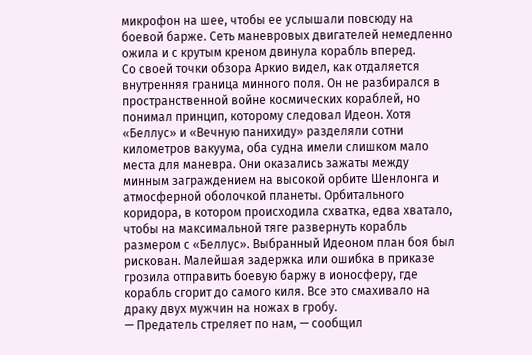микрофон на шее, чтобы ее услышали повсюду на боевой барже. Сеть маневровых двигателей немедленно ожила и с крутым креном двинула корабль вперед.
Со своей точки обзора Аркио видел, как отдаляется внутренняя граница минного поля. Он не разбирался в пространственной войне космических кораблей, но понимал принцип, которому следовал Идеон. Хотя «Беллус» и «Вечную панихиду» разделяли сотни километров вакуума, оба судна имели слишком мало места для маневра. Они оказались зажаты между минным заграждением на высокой орбите Шенлонга и атмосферной оболочкой планеты. Орбитального коридора, в котором происходила схватка, едва хватало, чтобы на максимальной тяге развернуть корабль размером с «Беллус». Выбранный Идеоном план боя был рискован. Малейшая задержка или ошибка в приказе грозила отправить боевую баржу в ионосферу, где корабль сгорит до самого киля. Все это смахивало на драку двух мужчин на ножах в гробу.
— Предатель стреляет по нам, — сообщил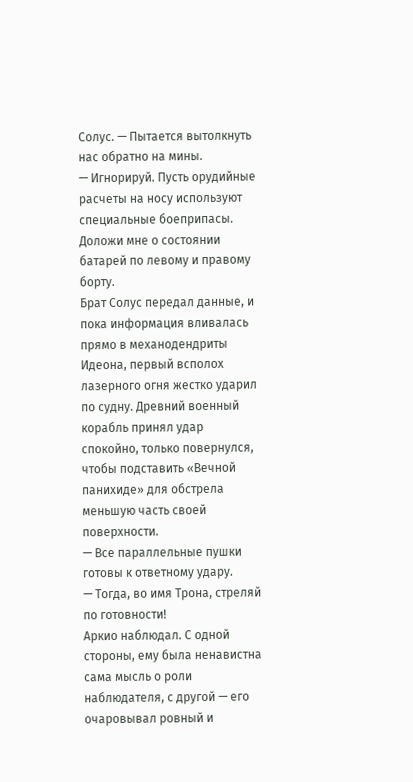Солус. — Пытается вытолкнуть нас обратно на мины.
— Игнорируй. Пусть орудийные расчеты на носу используют специальные боеприпасы. Доложи мне о состоянии батарей по левому и правому борту.
Брат Солус передал данные, и пока информация вливалась прямо в механодендриты Идеона, первый всполох лазерного огня жестко ударил по судну. Древний военный корабль принял удар спокойно, только повернулся, чтобы подставить «Вечной панихиде» для обстрела меньшую часть своей поверхности.
— Все параллельные пушки готовы к ответному удару.
— Тогда, во имя Трона, стреляй по готовности!
Аркио наблюдал. С одной стороны, ему была ненавистна сама мысль о роли наблюдателя, с другой — его очаровывал ровный и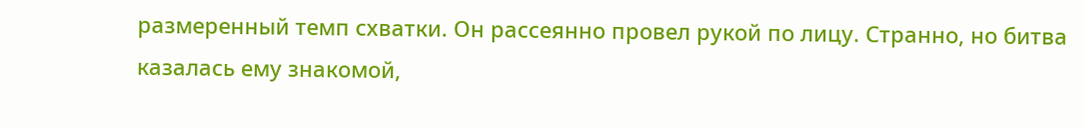размеренный темп схватки. Он рассеянно провел рукой по лицу. Странно, но битва казалась ему знакомой,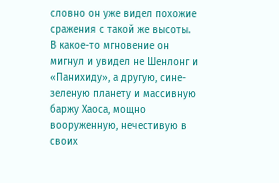словно он уже видел похожие сражения с такой же высоты. В какое-то мгновение он мигнул и увидел не Шенлонг и «Панихиду», а другую, сине-зеленую планету и массивную баржу Хаоса, мощно вооруженную, нечестивую в своих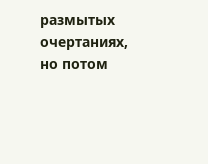размытых очертаниях, но потом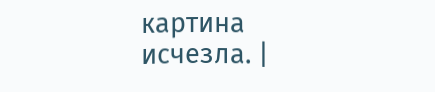картина исчезла. |